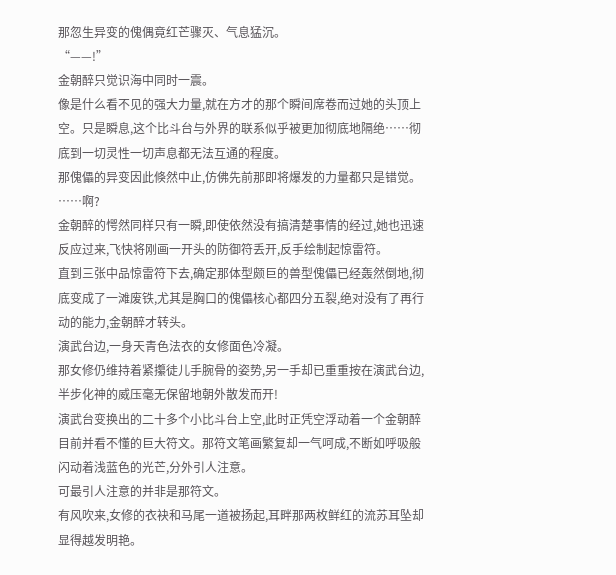那忽生异变的傀偶竟红芒骤灭、气息猛沉。
“——!”
金朝醉只觉识海中同时一震。
像是什么看不见的强大力量,就在方才的那个瞬间席卷而过她的头顶上空。只是瞬息,这个比斗台与外界的联系似乎被更加彻底地隔绝……彻底到一切灵性一切声息都无法互通的程度。
那傀儡的异变因此倏然中止,仿佛先前那即将爆发的力量都只是错觉。
……啊?
金朝醉的愕然同样只有一瞬,即使依然没有搞清楚事情的经过,她也迅速反应过来,飞快将刚画一开头的防御符丢开,反手绘制起惊雷符。
直到三张中品惊雷符下去,确定那体型颇巨的兽型傀儡已经轰然倒地,彻底变成了一滩废铁,尤其是胸口的傀儡核心都四分五裂,绝对没有了再行动的能力,金朝醉才转头。
演武台边,一身天青色法衣的女修面色冷凝。
那女修仍维持着紧攥徒儿手腕骨的姿势,另一手却已重重按在演武台边,半步化神的威压毫无保留地朝外散发而开!
演武台变换出的二十多个小比斗台上空,此时正凭空浮动着一个金朝醉目前并看不懂的巨大符文。那符文笔画繁复却一气呵成,不断如呼吸般闪动着浅蓝色的光芒,分外引人注意。
可最引人注意的并非是那符文。
有风吹来,女修的衣袂和马尾一道被扬起,耳畔那两枚鲜红的流苏耳坠却显得越发明艳。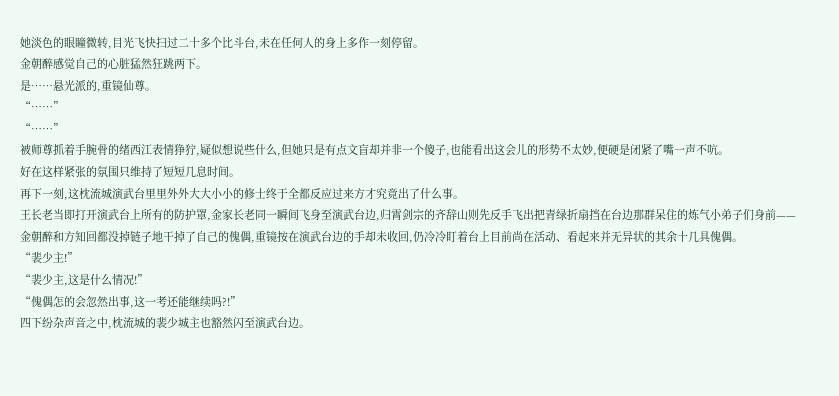她淡色的眼瞳微转,目光飞快扫过二十多个比斗台,未在任何人的身上多作一刻停留。
金朝醉感觉自己的心脏猛然狂跳两下。
是……悬光派的,重镜仙尊。
“……”
“……”
被师尊抓着手腕骨的绪西江表情狰狞,疑似想说些什么,但她只是有点文盲却并非一个傻子,也能看出这会儿的形势不太妙,便硬是闭紧了嘴一声不吭。
好在这样紧张的氛围只维持了短短几息时间。
再下一刻,这枕流城演武台里里外外大大小小的修士终于全都反应过来方才究竟出了什么事。
王长老当即打开演武台上所有的防护罩,金家长老同一瞬间飞身至演武台边,归霄剑宗的齐辞山则先反手飞出把青绿折扇挡在台边那群呆住的炼气小弟子们身前——
金朝醉和方知回都没掉链子地干掉了自己的傀偶,重镜按在演武台边的手却未收回,仍冷冷盯着台上目前尚在活动、看起来并无异状的其余十几具傀偶。
“裴少主!”
“裴少主,这是什么情况!”
“傀偶怎的会忽然出事,这一考还能继续吗?!”
四下纷杂声音之中,枕流城的裴少城主也豁然闪至演武台边。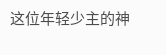这位年轻少主的神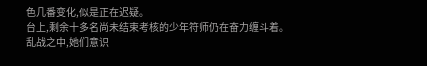色几番变化,似是正在迟疑。
台上,剩余十多名尚未结束考核的少年符师仍在奋力缠斗着。
乱战之中,她们意识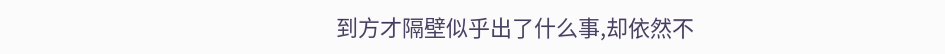到方才隔壁似乎出了什么事,却依然不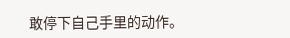敢停下自己手里的动作。